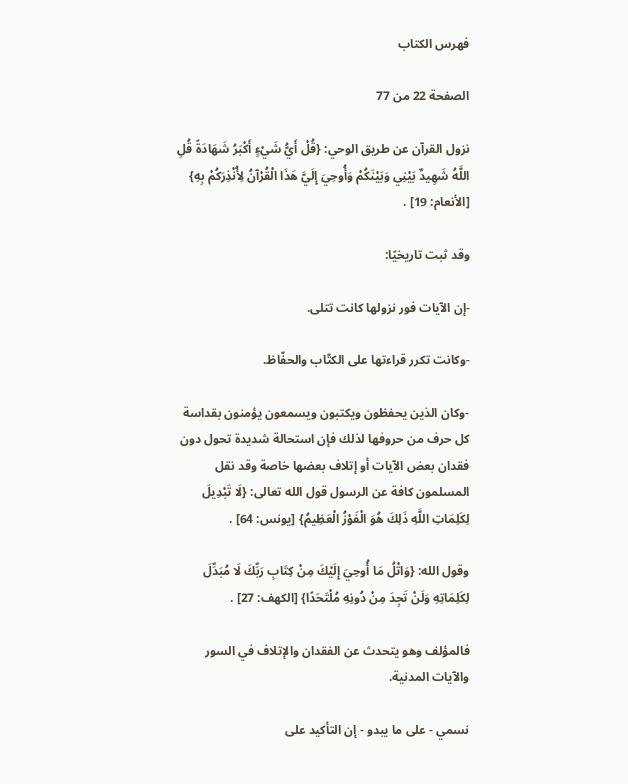فهرس الكتاب

الصفحة 22 من 77

نزول القرآن عن طريق الوحي: {قُلْ أَيُّ شَيْءٍ أَكْبَرُ شَهَادَةً قُلِ اللَّهُ شَهِيدٌ بَيْنِي وَبَيْنَكُمْ وَأُوحِيَ إِلَيَّ هَذَا الْقُرْآنُ لِأُنْذِرَكُمْ بِهِ} [الأنعام: 19] .

وقد ثبت تاريخيًا:

-إن الآيات فور نزولها كانت تتلى.

-وكانت تكرر قراءتها على الكتّاب والحفّاظ.

-وكان الذين يحفظون ويكتبون ويسمعون يؤمنون بقداسة كل حرف من حروفها لذلك فإن استحالة شديدة تحول دون فقدان بعض الآيات أو إتلاف بعضها خاصة وقد نقل المسلمون كافة عن الرسول قول الله تعالى: {لَا تَبْدِيلَ لِكَلِمَاتِ اللَّهِ ذَلِكَ هُوَ الْفَوْزُ الْعَظِيمُ} [يونس: 64] .

وقول الله: {وَاتْلُ مَا أُوحِيَ إِلَيْكَ مِنْ كِتَابِ رَبِّكَ لَا مُبَدِّلَ لِكَلِمَاتِهِ وَلَنْ تَجِدَ مِنْ دُونِهِ مُلْتَحَدًا} [الكهف: 27] .

فالمؤلف وهو يتحدث عن الفقدان والإتلاف في السور والآيات المدنية.

نسمي - على ما يبدو - إن التأكيد على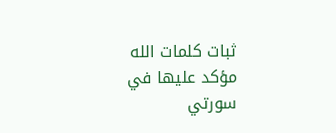ثبات كلمات الله مؤكد عليها في سورتي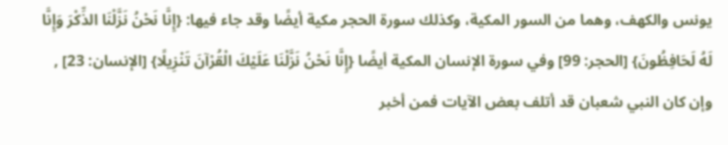يونس والكهف، وهما من السور المكية، وكذلك سورة الحجر مكية أيضًا وقد جاء فيها: {إِنَّا نَحْنُ نَزَّلْنَا الذِّكْرَ وَإِنَّا لَهُ لَحَافِظُونَ} [الحجر: 99] وفي سورة الإنسان المكية أيضًا {إِنَّا نَحْنُ نَزَّلْنَا عَلَيْكَ الْقُرْآنَ تَنْزِيلًا} [الإنسان: 23] , وإن كان النبي شعبان قد أتلف بعض الآيات فمن أخبر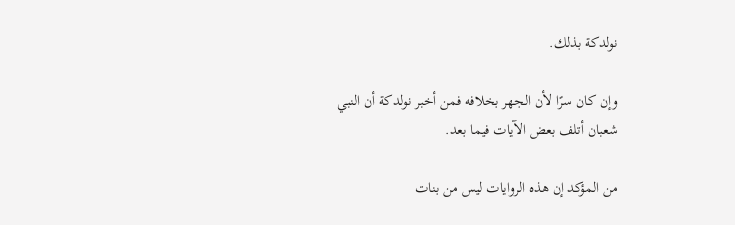نولدكة بذلك.

وإن كان سرًا لأن الجهر بخلافه فمن أخبر نولدكة أن النبي شعبان أتلف بعض الآيات فيما بعد.

من المؤكد إن هذه الروايات ليس من بنات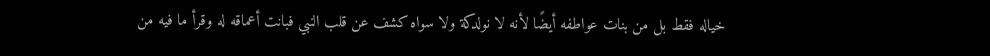خياله فقط بل من بنات عواطفه أيضًا لأنه لا نولدكة ولا سواه كشف عن قلب النبي فبانت أعماقه له وقرأ ما فيه من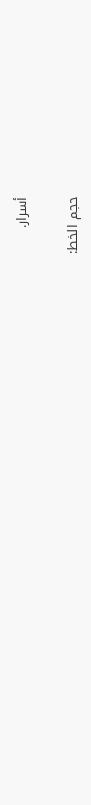أسرار.

حجم الخط: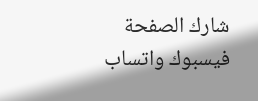شارك الصفحة
فيسبوك واتساب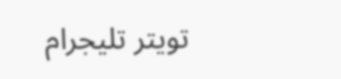تويتر تليجرام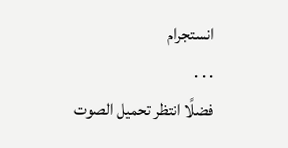انستجرام
. . .
فضلًا انتظر تحميل الصوت